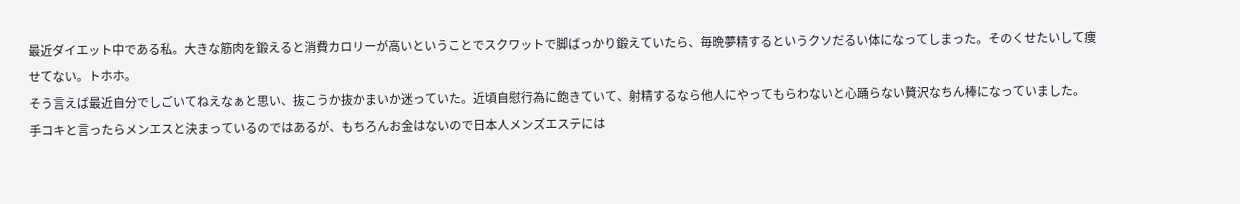最近ダイエット中である私。大きな筋肉を鍛えると消費カロリーが高いということでスクワットで脚ばっかり鍛えていたら、毎晩夢精するというクソだるい体になってしまった。そのくせたいして痩せてない。トホホ。
そう言えば最近自分でしごいてねえなぁと思い、抜こうか抜かまいか迷っていた。近頃自慰行為に飽きていて、射精するなら他人にやってもらわないと心踊らない贅沢なちん棒になっていました。
手コキと言ったらメンエスと決まっているのではあるが、もちろんお金はないので日本人メンズエステには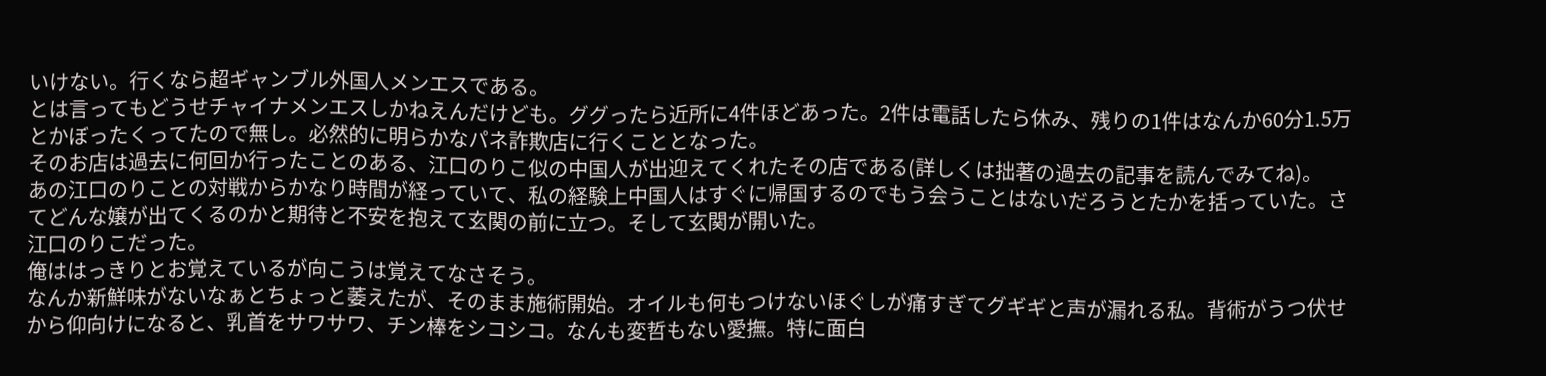いけない。行くなら超ギャンブル外国人メンエスである。
とは言ってもどうせチャイナメンエスしかねえんだけども。ググったら近所に4件ほどあった。2件は電話したら休み、残りの1件はなんか60分1.5万とかぼったくってたので無し。必然的に明らかなパネ詐欺店に行くこととなった。
そのお店は過去に何回か行ったことのある、江口のりこ似の中国人が出迎えてくれたその店である(詳しくは拙著の過去の記事を読んでみてね)。
あの江口のりことの対戦からかなり時間が経っていて、私の経験上中国人はすぐに帰国するのでもう会うことはないだろうとたかを括っていた。さてどんな嬢が出てくるのかと期待と不安を抱えて玄関の前に立つ。そして玄関が開いた。
江口のりこだった。
俺ははっきりとお覚えているが向こうは覚えてなさそう。
なんか新鮮味がないなぁとちょっと萎えたが、そのまま施術開始。オイルも何もつけないほぐしが痛すぎてグギギと声が漏れる私。背術がうつ伏せから仰向けになると、乳首をサワサワ、チン棒をシコシコ。なんも変哲もない愛撫。特に面白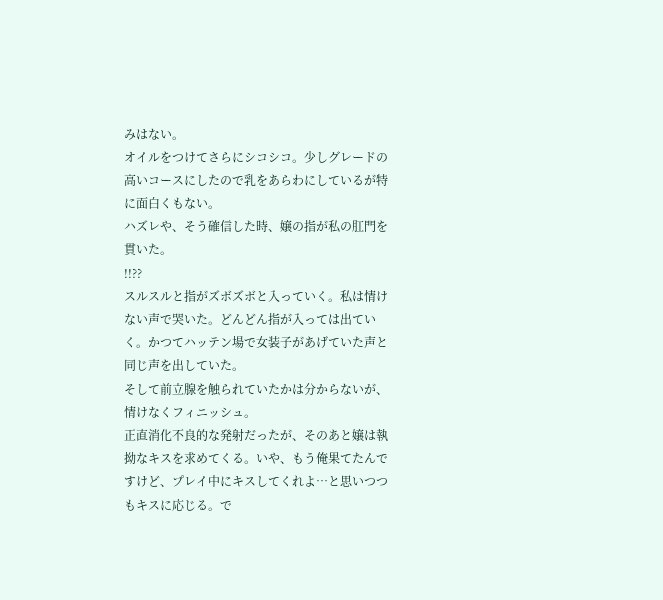みはない。
オイルをつけてさらにシコシコ。少しグレードの高いコースにしたので乳をあらわにしているが特に面白くもない。
ハズレや、そう確信した時、嬢の指が私の肛門を貫いた。
!!??
スルスルと指がズボズボと入っていく。私は情けない声で哭いた。どんどん指が入っては出ていく。かつてハッテン場で女装子があげていた声と同じ声を出していた。
そして前立腺を触られていたかは分からないが、情けなくフィニッシュ。
正直消化不良的な発射だったが、そのあと嬢は執拗なキスを求めてくる。いや、もう俺果てたんですけど、プレイ中にキスしてくれよ…と思いつつもキスに応じる。で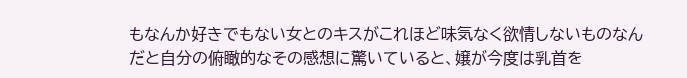もなんか好きでもない女とのキスがこれほど味気なく欲情しないものなんだと自分の俯瞰的なその感想に驚いていると、嬢が今度は乳首を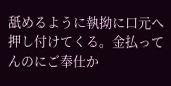舐めるように執拗に口元へ押し付けてくる。金払ってんのにご奉仕か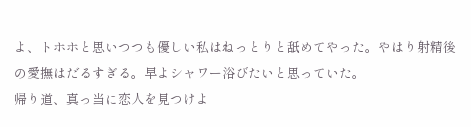よ、トホホと思いつつも優しい私はねっとりと舐めてやった。やはり射精後の愛撫はだるすぎる。早よシャワー浴びたいと思っていた。
帰り道、真っ当に恋人を見つけよ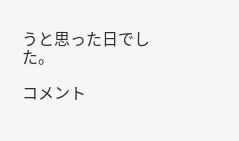うと思った日でした。

コメント